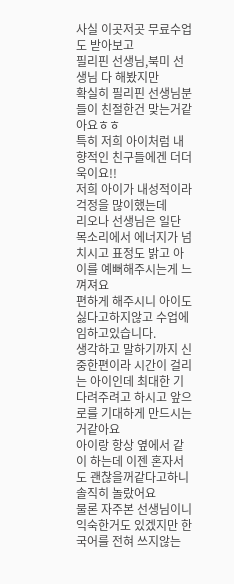사실 이곳저곳 무료수업도 받아보고
필리핀 선생님,북미 선생님 다 해봤지만
확실히 필리핀 선생님분들이 친절한건 맞는거같아요ㅎㅎ
특히 저희 아이처럼 내향적인 친구들에겐 더더욱이요!!
저희 아이가 내성적이라 걱정을 많이했는데
리오나 선생님은 일단 목소리에서 에너지가 넘치시고 표정도 밝고 아이를 예뻐해주시는게 느껴져요
편하게 해주시니 아이도 싫다고하지않고 수업에 임하고있습니다.
생각하고 말하기까지 신중한편이라 시간이 걸리는 아이인데 최대한 기다려주려고 하시고 앞으로를 기대하게 만드시는거같아요
아이랑 항상 옆에서 같이 하는데 이젠 혼자서도 괜찮을꺼같다고하니 솔직히 놀랐어요
물론 자주본 선생님이니 익숙한거도 있겠지만 한국어를 전혀 쓰지않는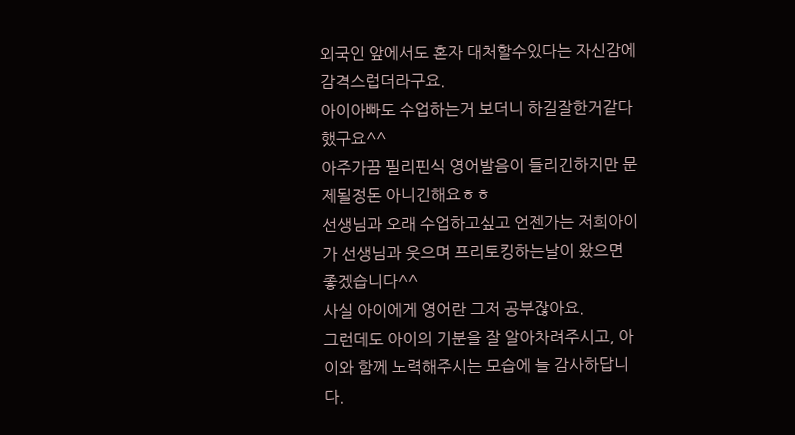외국인 앞에서도 혼자 대처할수있다는 자신감에 감격스럽더라구요.
아이아빠도 수업하는거 보더니 하길잘한거같다 했구요^^
아주가끔 필리핀식 영어발음이 들리긴하지만 문제될정돈 아니긴해요ㅎㅎ
선생님과 오래 수업하고싶고 언젠가는 저희아이가 선생님과 웃으며 프리토킹하는날이 왔으면 좋겠습니다^^
사실 아이에게 영어란 그저 공부잖아요.
그런데도 아이의 기분을 잘 알아차려주시고, 아이와 함께 노력해주시는 모습에 늘 감사하답니다.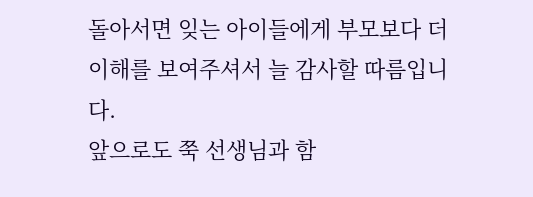돌아서면 잊는 아이들에게 부모보다 더 이해를 보여주셔서 늘 감사할 따름입니다.
앞으로도 쭉 선생님과 함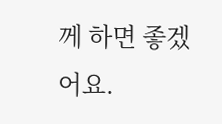께 하면 좋겠어요.